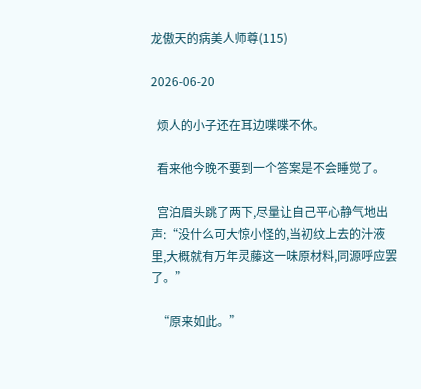龙傲天的病美人师尊(115)

2026-06-20

  烦人的小子还在耳边喋喋不休。

  看来他今晚不要到一个答案是不会睡觉了。

  宫泊眉头跳了两下,尽量让自己平心静气地出声:“没什么可大惊小怪的,当初纹上去的汁液里,大概就有万年灵藤这一味原材料,同源呼应罢了。”

  “原来如此。”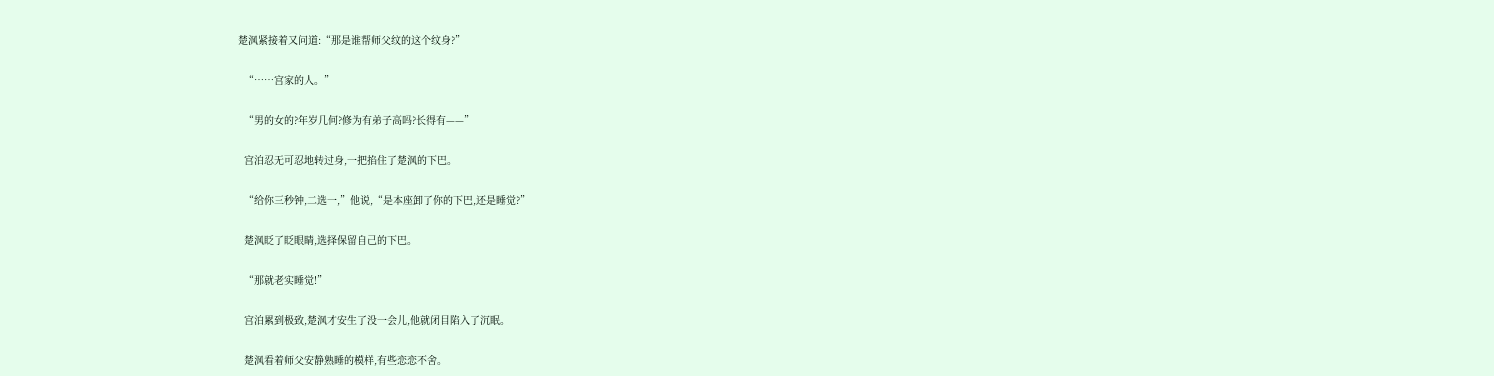楚沨紧接着又问道:“那是谁帮师父纹的这个纹身?”

  “……宫家的人。”

  “男的女的?年岁几何?修为有弟子高吗?长得有——”

  宫泊忍无可忍地转过身,一把掐住了楚沨的下巴。

  “给你三秒钟,二选一,”他说,“是本座卸了你的下巴,还是睡觉?”

  楚沨眨了眨眼睛,选择保留自己的下巴。

  “那就老实睡觉!”

  宫泊累到极致,楚沨才安生了没一会儿,他就闭目陷入了沉眠。

  楚沨看着师父安静熟睡的模样,有些恋恋不舍。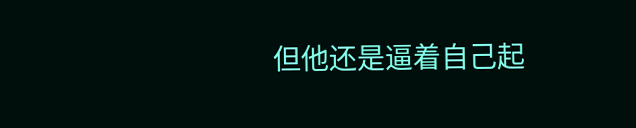但他还是逼着自己起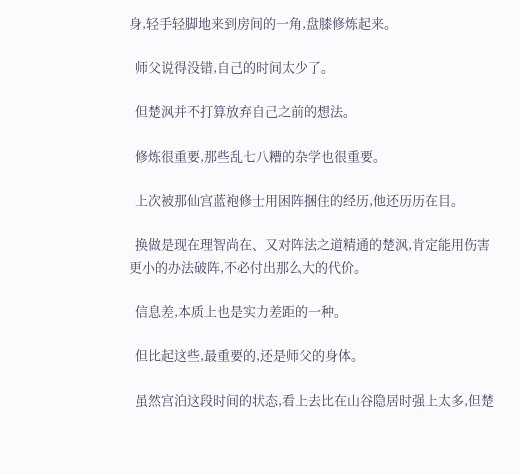身,轻手轻脚地来到房间的一角,盘膝修炼起来。

  师父说得没错,自己的时间太少了。

  但楚沨并不打算放弃自己之前的想法。

  修炼很重要,那些乱七八糟的杂学也很重要。

  上次被那仙宫蓝袍修士用困阵捆住的经历,他还历历在目。

  换做是现在理智尚在、又对阵法之道精通的楚沨,肯定能用伤害更小的办法破阵,不必付出那么大的代价。

  信息差,本质上也是实力差距的一种。

  但比起这些,最重要的,还是师父的身体。

  虽然宫泊这段时间的状态,看上去比在山谷隐居时强上太多,但楚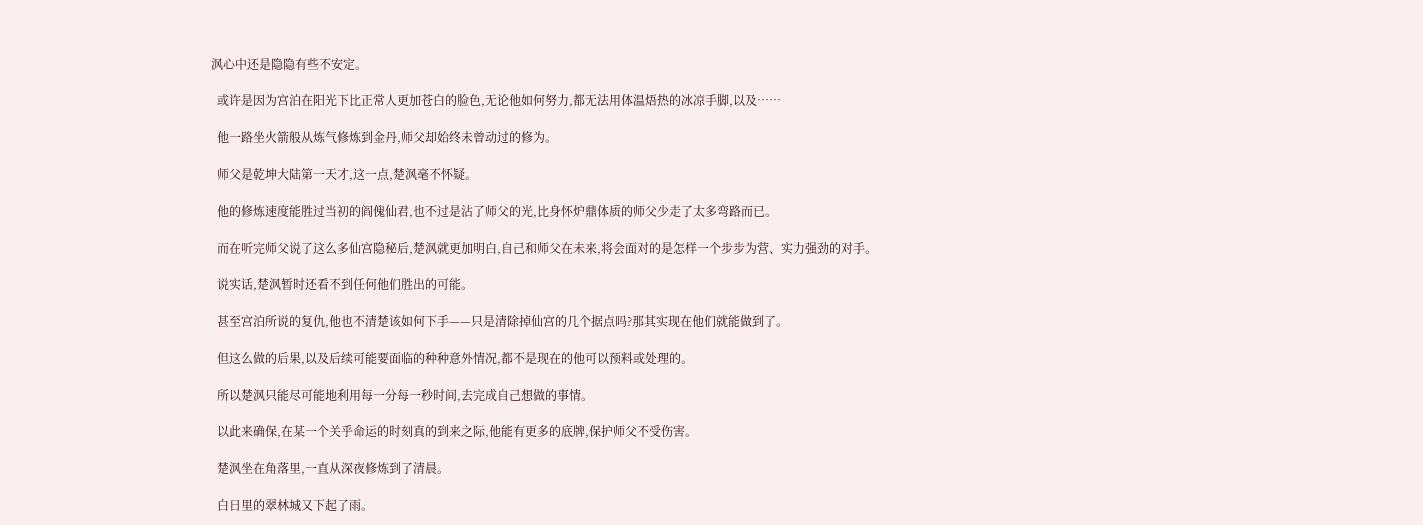沨心中还是隐隐有些不安定。

  或许是因为宫泊在阳光下比正常人更加苍白的脸色,无论他如何努力,都无法用体温焐热的冰凉手脚,以及……

  他一路坐火箭般从炼气修炼到金丹,师父却始终未曾动过的修为。

  师父是乾坤大陆第一天才,这一点,楚沨毫不怀疑。

  他的修炼速度能胜过当初的阎傀仙君,也不过是沾了师父的光,比身怀炉鼎体质的师父少走了太多弯路而已。

  而在听完师父说了这么多仙宫隐秘后,楚沨就更加明白,自己和师父在未来,将会面对的是怎样一个步步为营、实力强劲的对手。

  说实话,楚沨暂时还看不到任何他们胜出的可能。

  甚至宫泊所说的复仇,他也不清楚该如何下手——只是清除掉仙宫的几个据点吗?那其实现在他们就能做到了。

  但这么做的后果,以及后续可能要面临的种种意外情况,都不是现在的他可以预料或处理的。

  所以楚沨只能尽可能地利用每一分每一秒时间,去完成自己想做的事情。

  以此来确保,在某一个关乎命运的时刻真的到来之际,他能有更多的底牌,保护师父不受伤害。

  楚沨坐在角落里,一直从深夜修炼到了清晨。

  白日里的翠林城又下起了雨。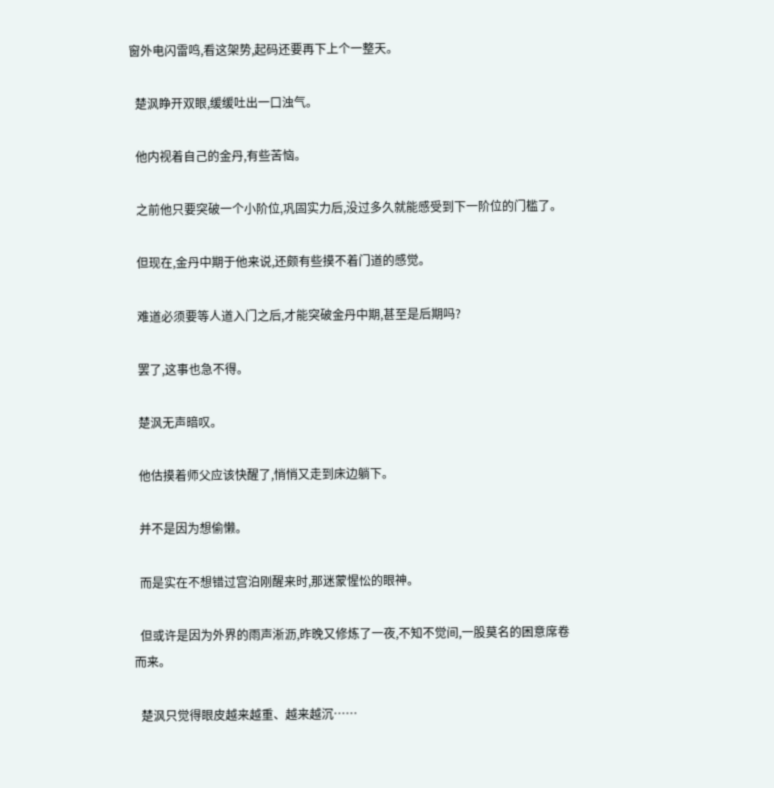窗外电闪雷鸣,看这架势,起码还要再下上个一整天。

  楚沨睁开双眼,缓缓吐出一口浊气。

  他内视着自己的金丹,有些苦恼。

  之前他只要突破一个小阶位,巩固实力后,没过多久就能感受到下一阶位的门槛了。

  但现在,金丹中期于他来说,还颇有些摸不着门道的感觉。

  难道必须要等人道入门之后,才能突破金丹中期,甚至是后期吗?

  罢了,这事也急不得。

  楚沨无声暗叹。

  他估摸着师父应该快醒了,悄悄又走到床边躺下。

  并不是因为想偷懒。

  而是实在不想错过宫泊刚醒来时,那迷蒙惺忪的眼神。

  但或许是因为外界的雨声淅沥,昨晚又修炼了一夜,不知不觉间,一股莫名的困意席卷而来。

  楚沨只觉得眼皮越来越重、越来越沉……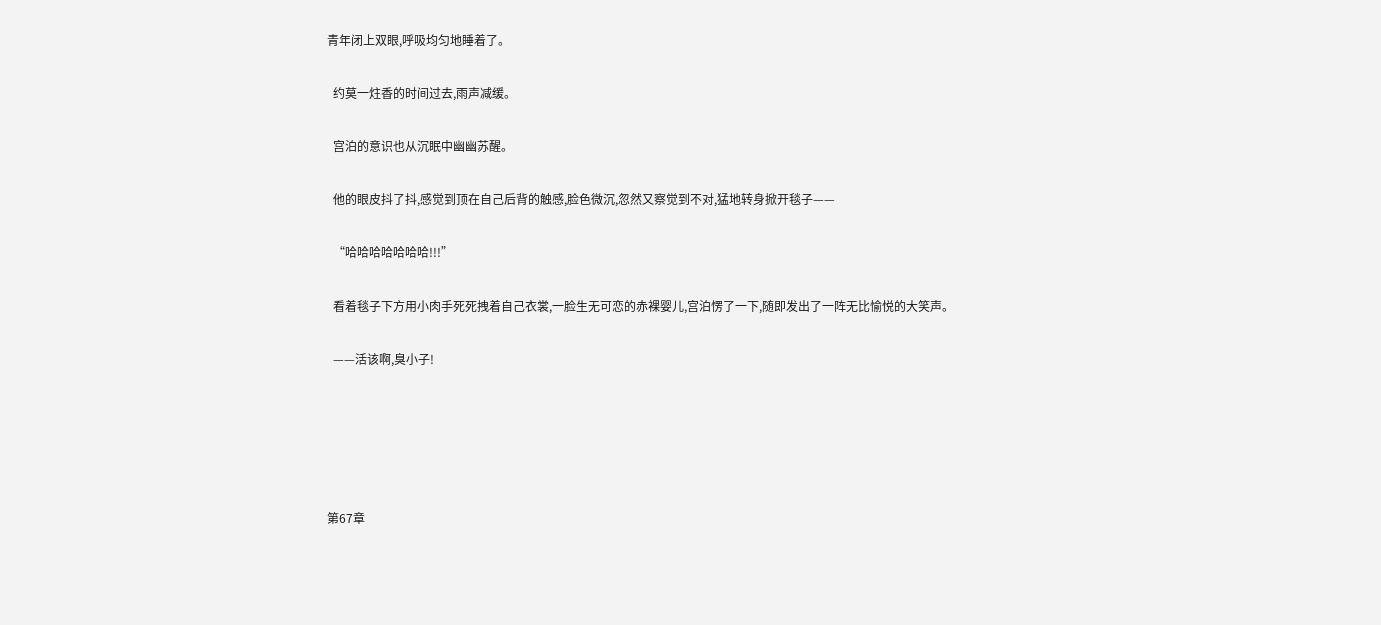青年闭上双眼,呼吸均匀地睡着了。

  约莫一炷香的时间过去,雨声减缓。

  宫泊的意识也从沉眠中幽幽苏醒。

  他的眼皮抖了抖,感觉到顶在自己后背的触感,脸色微沉,忽然又察觉到不对,猛地转身掀开毯子——

  “哈哈哈哈哈哈哈!!!”

  看着毯子下方用小肉手死死拽着自己衣裳,一脸生无可恋的赤裸婴儿,宫泊愣了一下,随即发出了一阵无比愉悦的大笑声。

  ——活该啊,臭小子!





第67章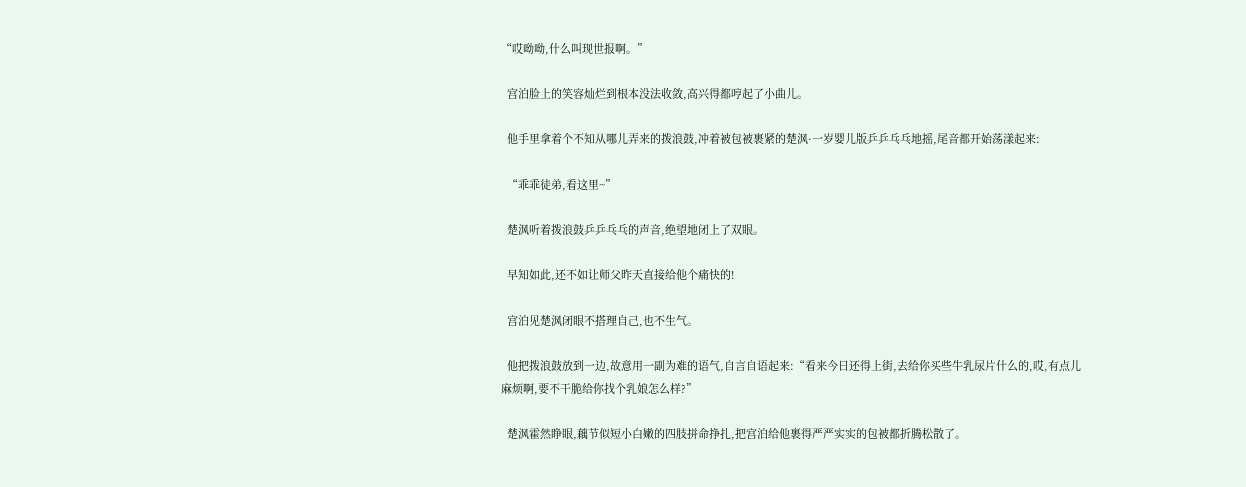“哎呦呦,什么叫现世报啊。”

  宫泊脸上的笑容灿烂到根本没法收敛,高兴得都哼起了小曲儿。

  他手里拿着个不知从哪儿弄来的拨浪鼓,冲着被包被裹紧的楚沨·一岁婴儿版乒乒乓乓地摇,尾音都开始荡漾起来:

  “乖乖徒弟,看这里~”

  楚沨听着拨浪鼓乒乒乓乓的声音,绝望地闭上了双眼。

  早知如此,还不如让师父昨天直接给他个痛快的!

  宫泊见楚沨闭眼不搭理自己,也不生气。

  他把拨浪鼓放到一边,故意用一副为难的语气,自言自语起来:“看来今日还得上街,去给你买些牛乳尿片什么的,哎,有点儿麻烦啊,要不干脆给你找个乳娘怎么样?”

  楚沨霍然睁眼,藕节似短小白嫩的四肢拼命挣扎,把宫泊给他裹得严严实实的包被都折腾松散了。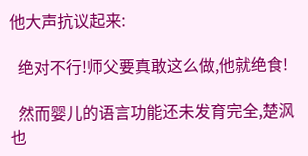他大声抗议起来:

  绝对不行!师父要真敢这么做,他就绝食!

  然而婴儿的语言功能还未发育完全,楚沨也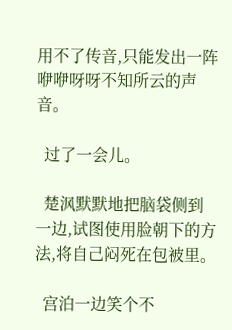用不了传音,只能发出一阵咿咿呀呀不知所云的声音。

  过了一会儿。

  楚沨默默地把脑袋侧到一边,试图使用脸朝下的方法,将自己闷死在包被里。

  宫泊一边笑个不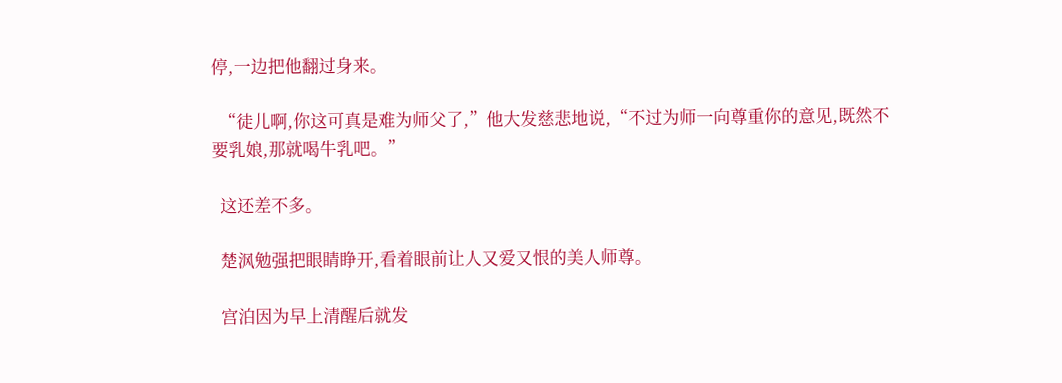停,一边把他翻过身来。

  “徒儿啊,你这可真是难为师父了,”他大发慈悲地说,“不过为师一向尊重你的意见,既然不要乳娘,那就喝牛乳吧。”

  这还差不多。

  楚沨勉强把眼睛睁开,看着眼前让人又爱又恨的美人师尊。

  宫泊因为早上清醒后就发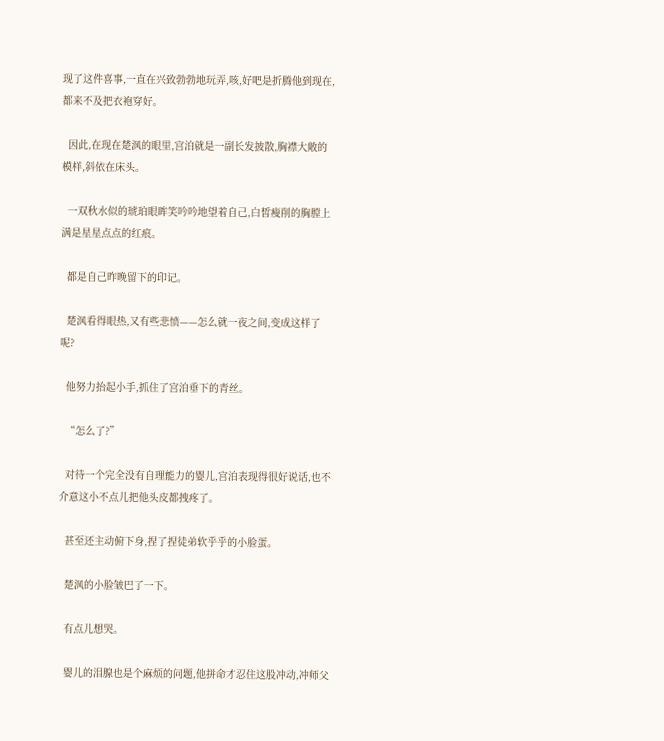现了这件喜事,一直在兴致勃勃地玩弄,咳,好吧是折腾他到现在,都来不及把衣袍穿好。

  因此,在现在楚沨的眼里,宫泊就是一副长发披散,胸襟大敞的模样,斜依在床头。

  一双秋水似的琥珀眼眸笑吟吟地望着自己,白皙瘦削的胸膛上满是星星点点的红痕。

  都是自己昨晚留下的印记。

  楚沨看得眼热,又有些悲愤——怎么就一夜之间,变成这样了呢?

  他努力抬起小手,抓住了宫泊垂下的青丝。

  “怎么了?”

  对待一个完全没有自理能力的婴儿,宫泊表现得很好说话,也不介意这小不点儿把他头皮都拽疼了。

  甚至还主动俯下身,捏了捏徒弟软乎乎的小脸蛋。

  楚沨的小脸皱巴了一下。

  有点儿想哭。

  婴儿的泪腺也是个麻烦的问题,他拼命才忍住这股冲动,冲师父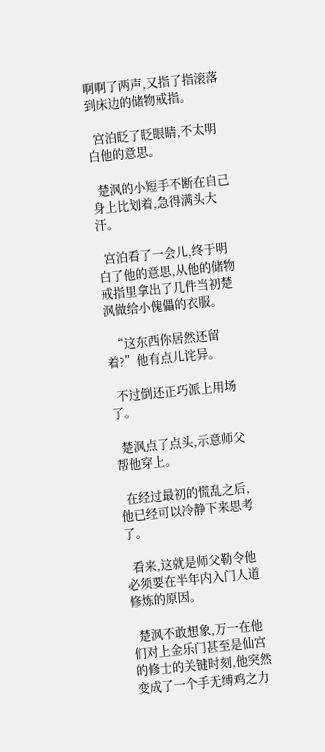啊啊了两声,又指了指滚落到床边的储物戒指。

  宫泊眨了眨眼睛,不太明白他的意思。

  楚沨的小短手不断在自己身上比划着,急得满头大汗。

  宫泊看了一会儿,终于明白了他的意思,从他的储物戒指里拿出了几件当初楚沨做给小傀儡的衣服。

  “这东西你居然还留着?”他有点儿诧异。

  不过倒还正巧派上用场了。

  楚沨点了点头,示意师父帮他穿上。

  在经过最初的慌乱之后,他已经可以冷静下来思考了。

  看来,这就是师父勒令他必须要在半年内入门人道修炼的原因。

  楚沨不敢想象,万一在他们对上金乐门甚至是仙宫的修士的关键时刻,他突然变成了一个手无缚鸡之力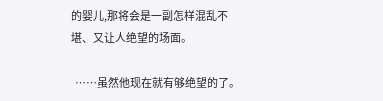的婴儿,那将会是一副怎样混乱不堪、又让人绝望的场面。

  ……虽然他现在就有够绝望的了。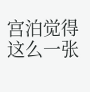宫泊觉得这么一张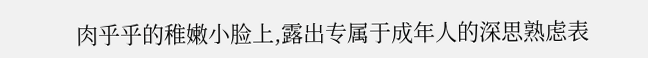肉乎乎的稚嫩小脸上,露出专属于成年人的深思熟虑表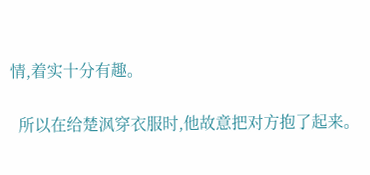情,着实十分有趣。

  所以在给楚沨穿衣服时,他故意把对方抱了起来。